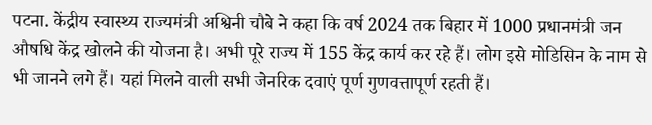पटना. केंद्रीय स्वास्थ्य राज्यमंत्री अश्विनी चौबे ने कहा कि वर्ष 2024 तक बिहार में 1000 प्रधानमंत्री जन औषधि केंद्र खोलने की योजना है। अभी पूरे राज्य में 155 केंद्र कार्य कर रहे हैं। लोग इसे मोडिसिन के नाम से भी जानने लगे हैं। यहां मिलने वाली सभी जेनरिक दवाएं पूर्ण गुणवत्तापूर्ण रहती हैं।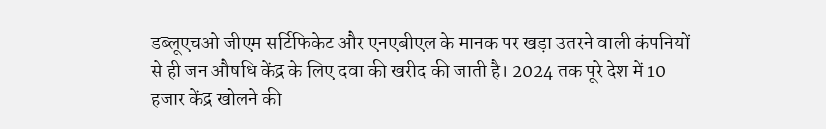डब्लूएचओ जीएम सर्टिफिकेट और एनएबीएल के मानक पर खड़ा उतरने वाली कंपनियों से ही जन औषधि केंद्र के लिए दवा की खरीद की जाती है। 2024 तक पूरे देश में 10 हजार केंद्र खोलने की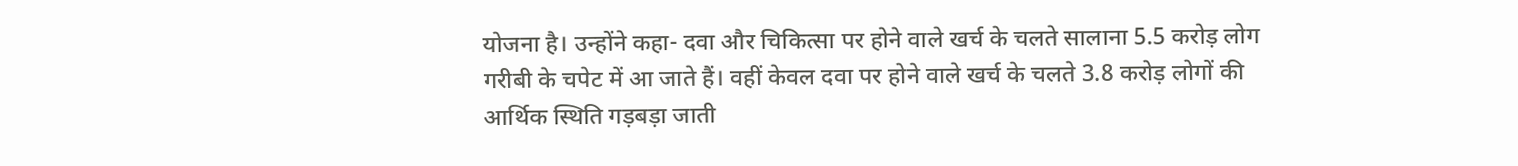योजना है। उन्होंने कहा- दवा और चिकित्सा पर होने वाले खर्च के चलते सालाना 5.5 करोड़ लोग गरीबी के चपेट में आ जाते हैं। वहीं केवल दवा पर होने वाले खर्च के चलते 3.8 करोड़ लोगों की आर्थिक स्थिति गड़बड़ा जाती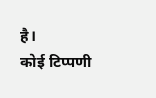है।
कोई टिप्पणी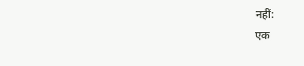नहीं:
एक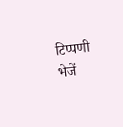टिप्पणी भेजें